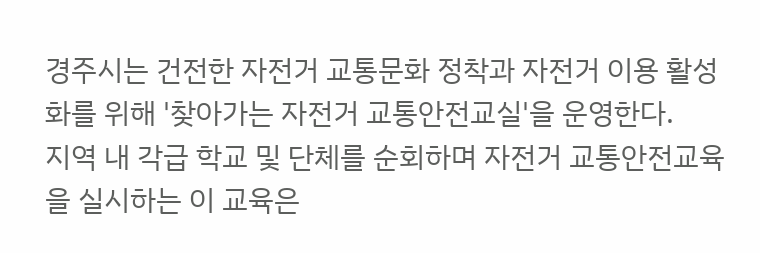경주시는 건전한 자전거 교통문화 정착과 자전거 이용 활성화를 위해 '찾아가는 자전거 교통안전교실'을 운영한다.
지역 내 각급 학교 및 단체를 순회하며 자전거 교통안전교육을 실시하는 이 교육은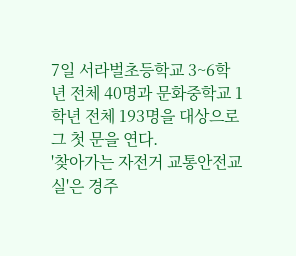7일 서라벌초등학교 3~6학년 전체 40명과 문화중학교 1학년 전체 193명을 대상으로 그 첫 문을 연다.
'찾아가는 자전거 교통안전교실'은 경주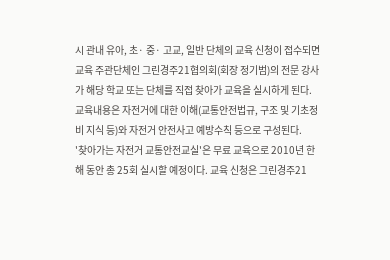시 관내 유아, 초· 중· 고교, 일반 단체의 교육 신청이 접수되면 교육 주관단체인 그린경주21협의회(회장 정기범)의 전문 강사가 해당 학교 또는 단체를 직접 찾아가 교육을 실시하게 된다.
교육내용은 자전거에 대한 이해(교통안전법규, 구조 및 기초정비 지식 등)와 자전거 안전사고 예방수칙 등으로 구성된다.
'찾아가는 자전거 교통안전교실'은 무료 교육으로 2010년 한 해 동안 총 25회 실시할 예정이다. 교육 신청은 그린경주21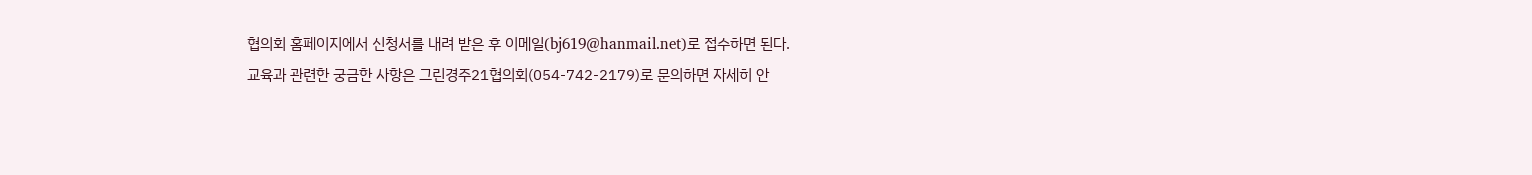협의회 홈페이지에서 신청서를 내려 받은 후 이메일(bj619@hanmail.net)로 접수하면 된다.
교육과 관련한 궁금한 사항은 그린경주21협의회(054-742-2179)로 문의하면 자세히 안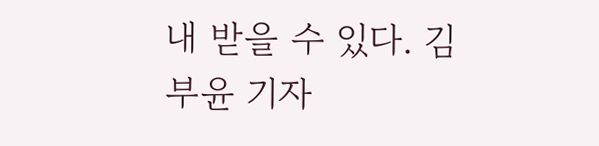내 받을 수 있다. 김부윤 기자